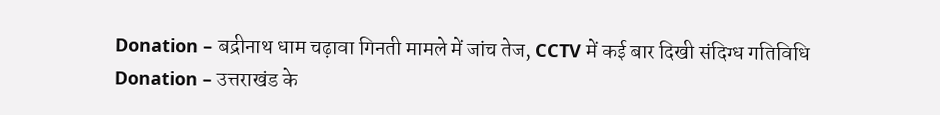Donation – बद्रीनाथ धाम चढ़ावा गिनती मामले में जांच तेज, CCTV में कई बार दिखी संदिग्ध गतिविधि
Donation – उत्तराखंड के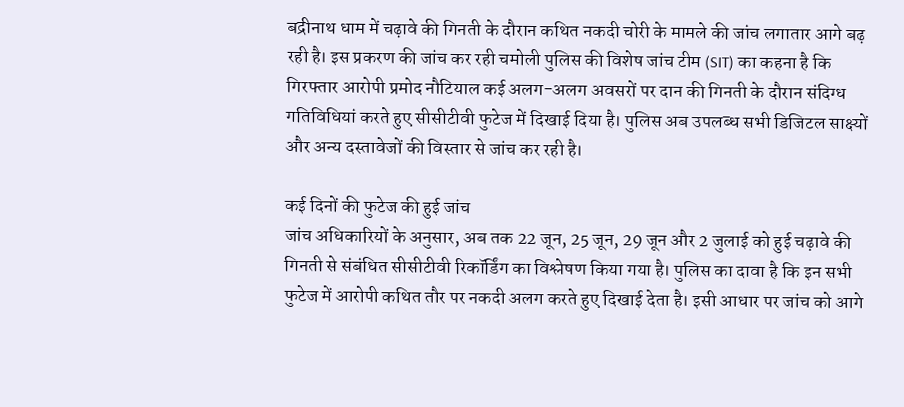बद्रीनाथ धाम में चढ़ावे की गिनती के दौरान कथित नकदी चोरी के मामले की जांच लगातार आगे बढ़ रही है। इस प्रकरण की जांच कर रही चमोली पुलिस की विशेष जांच टीम (SIT) का कहना है कि गिरफ्तार आरोपी प्रमोद नौटियाल कई अलग-अलग अवसरों पर दान की गिनती के दौरान संदिग्ध गतिविधियां करते हुए सीसीटीवी फुटेज में दिखाई दिया है। पुलिस अब उपलब्ध सभी डिजिटल साक्ष्यों और अन्य दस्तावेजों की विस्तार से जांच कर रही है।

कई दिनों की फुटेज की हुई जांच
जांच अधिकारियों के अनुसार, अब तक 22 जून, 25 जून, 29 जून और 2 जुलाई को हुई चढ़ावे की गिनती से संबंधित सीसीटीवी रिकॉर्डिंग का विश्लेषण किया गया है। पुलिस का दावा है कि इन सभी फुटेज में आरोपी कथित तौर पर नकदी अलग करते हुए दिखाई देता है। इसी आधार पर जांच को आगे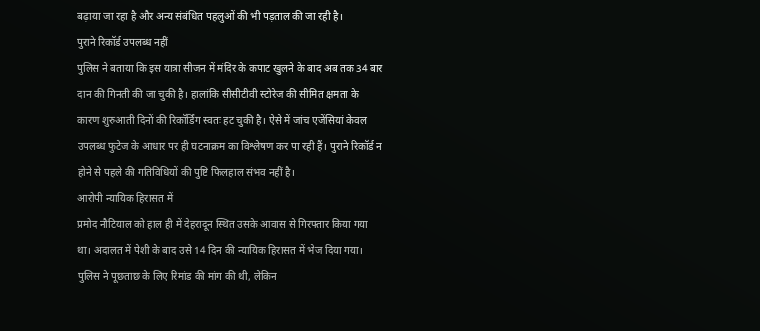बढ़ाया जा रहा है और अन्य संबंधित पहलुओं की भी पड़ताल की जा रही है।
पुराने रिकॉर्ड उपलब्ध नहीं
पुलिस ने बताया कि इस यात्रा सीजन में मंदिर के कपाट खुलने के बाद अब तक 34 बार दान की गिनती की जा चुकी है। हालांकि सीसीटीवी स्टोरेज की सीमित क्षमता के कारण शुरुआती दिनों की रिकॉर्डिंग स्वतः हट चुकी है। ऐसे में जांच एजेंसियां केवल उपलब्ध फुटेज के आधार पर ही घटनाक्रम का विश्लेषण कर पा रही हैं। पुराने रिकॉर्ड न होने से पहले की गतिविधियों की पुष्टि फिलहाल संभव नहीं है।
आरोपी न्यायिक हिरासत में
प्रमोद नौटियाल को हाल ही में देहरादून स्थित उसके आवास से गिरफ्तार किया गया था। अदालत में पेशी के बाद उसे 14 दिन की न्यायिक हिरासत में भेज दिया गया। पुलिस ने पूछताछ के लिए रिमांड की मांग की थी, लेकिन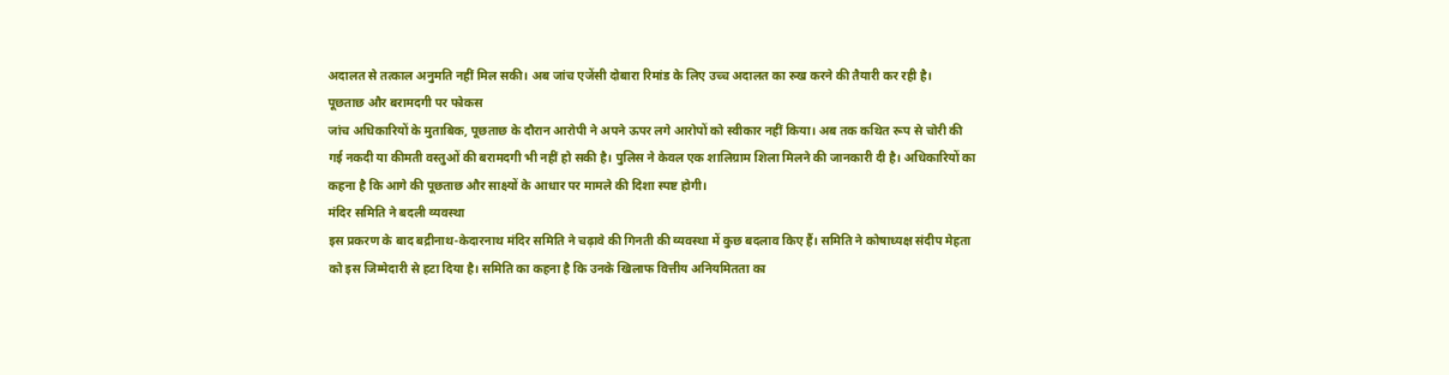अदालत से तत्काल अनुमति नहीं मिल सकी। अब जांच एजेंसी दोबारा रिमांड के लिए उच्च अदालत का रुख करने की तैयारी कर रही है।
पूछताछ और बरामदगी पर फोकस
जांच अधिकारियों के मुताबिक, पूछताछ के दौरान आरोपी ने अपने ऊपर लगे आरोपों को स्वीकार नहीं किया। अब तक कथित रूप से चोरी की गई नकदी या कीमती वस्तुओं की बरामदगी भी नहीं हो सकी है। पुलिस ने केवल एक शालिग्राम शिला मिलने की जानकारी दी है। अधिकारियों का कहना है कि आगे की पूछताछ और साक्ष्यों के आधार पर मामले की दिशा स्पष्ट होगी।
मंदिर समिति ने बदली व्यवस्था
इस प्रकरण के बाद बद्रीनाथ-केदारनाथ मंदिर समिति ने चढ़ावे की गिनती की व्यवस्था में कुछ बदलाव किए हैं। समिति ने कोषाध्यक्ष संदीप मेहता को इस जिम्मेदारी से हटा दिया है। समिति का कहना है कि उनके खिलाफ वित्तीय अनियमितता का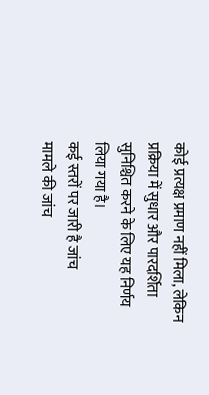कोई प्रत्यक्ष प्रमाण नहीं मिला, लेकिन प्रक्रिया में सुधार और पारदर्शिता सुनिश्चित करने के लिए यह निर्णय लिया गया है।
कई स्तरों पर जारी है जांच
मामले की जांच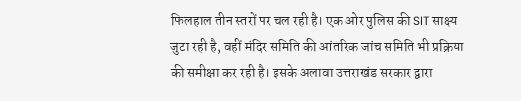फिलहाल तीन स्तरों पर चल रही है। एक ओर पुलिस की SIT साक्ष्य जुटा रही है, वहीं मंदिर समिति की आंतरिक जांच समिति भी प्रक्रिया की समीक्षा कर रही है। इसके अलावा उत्तराखंड सरकार द्वारा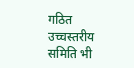गठित उच्चस्तरीय समिति भी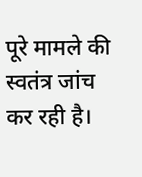पूरे मामले की स्वतंत्र जांच कर रही है।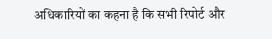अधिकारियों का कहना है कि सभी रिपोर्ट और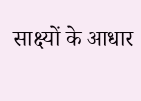साक्ष्यों के आधार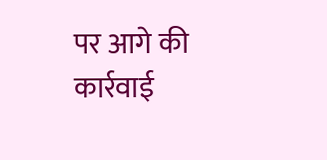पर आगे की कार्रवाई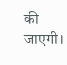की जाएगी।